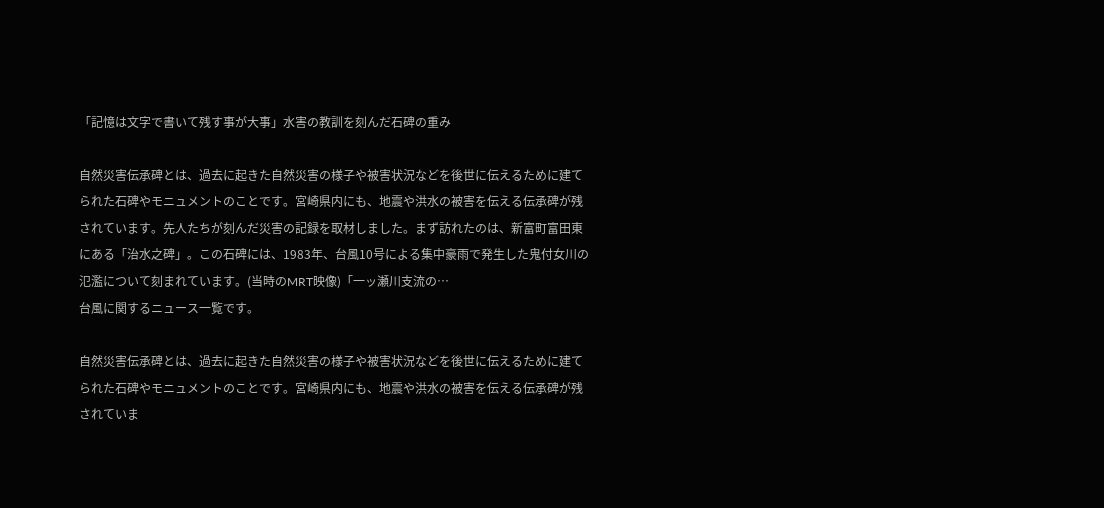「記憶は文字で書いて残す事が大事」水害の教訓を刻んだ石碑の重み

自然災害伝承碑とは、過去に起きた自然災害の様子や被害状況などを後世に伝えるために建てられた石碑やモニュメントのことです。宮崎県内にも、地震や洪水の被害を伝える伝承碑が残されています。先人たちが刻んだ災害の記録を取材しました。まず訪れたのは、新富町富田東にある「治水之碑」。この石碑には、1983年、台風10号による集中豪雨で発生した鬼付女川の氾濫について刻まれています。(当時のMRT映像)「一ッ瀬川支流の…
台風に関するニュース一覧です。

自然災害伝承碑とは、過去に起きた自然災害の様子や被害状況などを後世に伝えるために建てられた石碑やモニュメントのことです。宮崎県内にも、地震や洪水の被害を伝える伝承碑が残されていま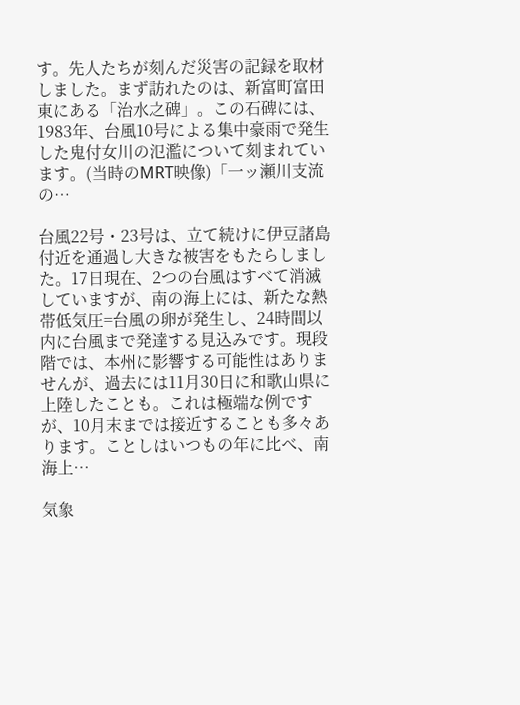す。先人たちが刻んだ災害の記録を取材しました。まず訪れたのは、新富町富田東にある「治水之碑」。この石碑には、1983年、台風10号による集中豪雨で発生した鬼付女川の氾濫について刻まれています。(当時のMRT映像)「一ッ瀬川支流の…

台風22号・23号は、立て続けに伊豆諸島付近を通過し大きな被害をもたらしました。17日現在、2つの台風はすべて消滅していますが、南の海上には、新たな熱帯低気圧=台風の卵が発生し、24時間以内に台風まで発達する見込みです。現段階では、本州に影響する可能性はありませんが、過去には11月30日に和歌山県に上陸したことも。これは極端な例ですが、10月末までは接近することも多々あります。ことしはいつもの年に比べ、南海上…

気象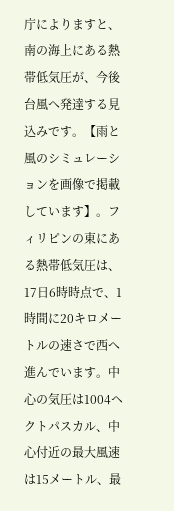庁によりますと、南の海上にある熱帯低気圧が、今後台風へ発達する見込みです。【雨と風のシミュレーションを画像で掲載しています】。フィリピンの東にある熱帯低気圧は、17日6時時点で、1時間に20キロメートルの速さで西へ進んでいます。中心の気圧は1004ヘクトパスカル、中心付近の最大風速は15メートル、最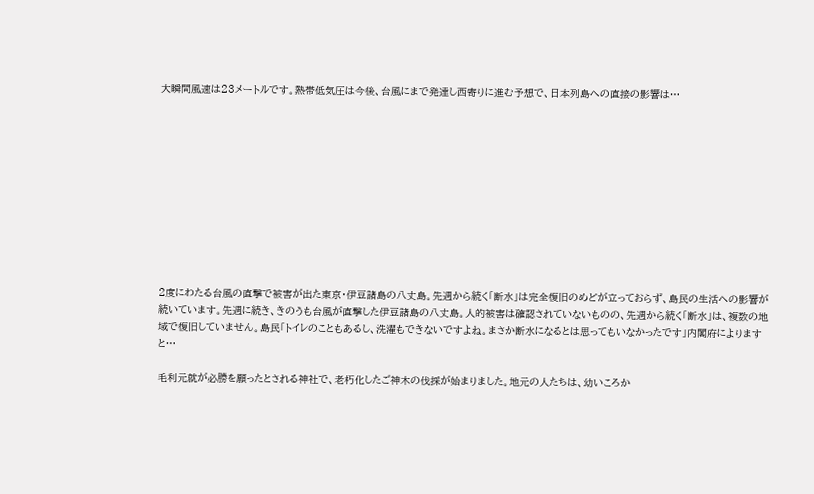大瞬間風速は23メートルです。熱帯低気圧は今後、台風にまで発達し西寄りに進む予想で、日本列島への直接の影響は…











2度にわたる台風の直撃で被害が出た東京・伊豆諸島の八丈島。先週から続く「断水」は完全復旧のめどが立っておらず、島民の生活への影響が続いています。先週に続き、きのうも台風が直撃した伊豆諸島の八丈島。人的被害は確認されていないものの、先週から続く「断水」は、複数の地域で復旧していません。島民「トイレのこともあるし、洗濯もできないですよね。まさか断水になるとは思ってもいなかったです」内閣府によりますと…

毛利元就が必勝を願ったとされる神社で、老朽化したご神木の伐採が始まりました。地元の人たちは、幼いころか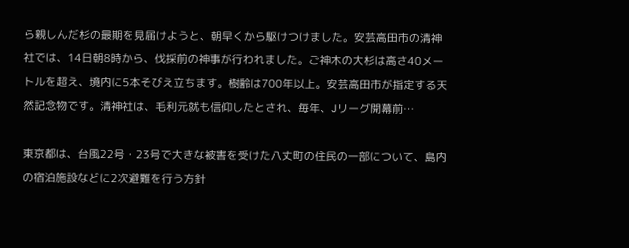ら親しんだ杉の最期を見届けようと、朝早くから駆けつけました。安芸高田市の清神社では、14日朝8時から、伐採前の神事が行われました。ご神木の大杉は高さ40メートルを超え、境内に5本そびえ立ちます。樹齢は700年以上。安芸高田市が指定する天然記念物です。清神社は、毛利元就も信仰したとされ、毎年、Jリーグ開幕前…

東京都は、台風22号・23号で大きな被害を受けた八丈町の住民の一部について、島内の宿泊施設などに2次避難を行う方針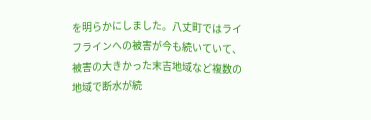を明らかにしました。八丈町ではライフラインへの被害が今も続いていて、被害の大きかった末吉地域など複数の地域で断水が続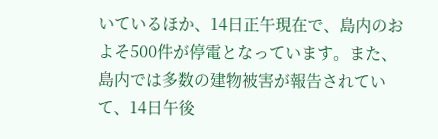いているほか、14日正午現在で、島内のおよそ500件が停電となっています。また、島内では多数の建物被害が報告されていて、14日午後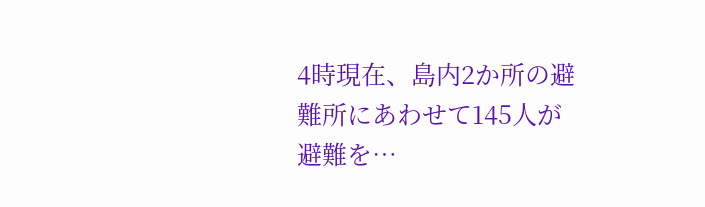4時現在、島内2か所の避難所にあわせて145人が避難を…